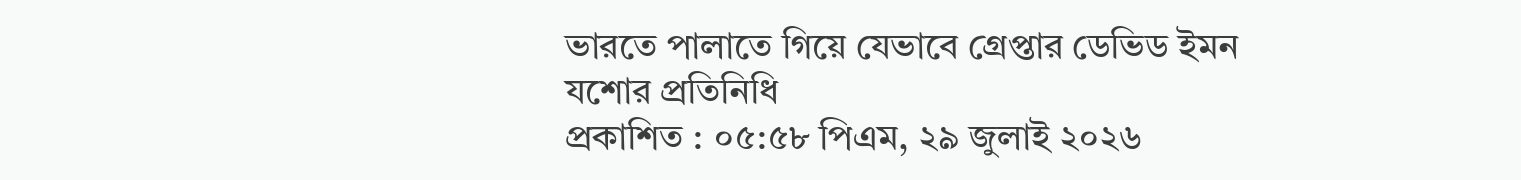ভারতে পালাতে গিয়ে যেভাবে গ্রেপ্তার ডেভিড ইমন
যশোর প্রতিনিধি
প্রকাশিত : ০৫:৫৮ পিএম, ২৯ জুলাই ২০২৬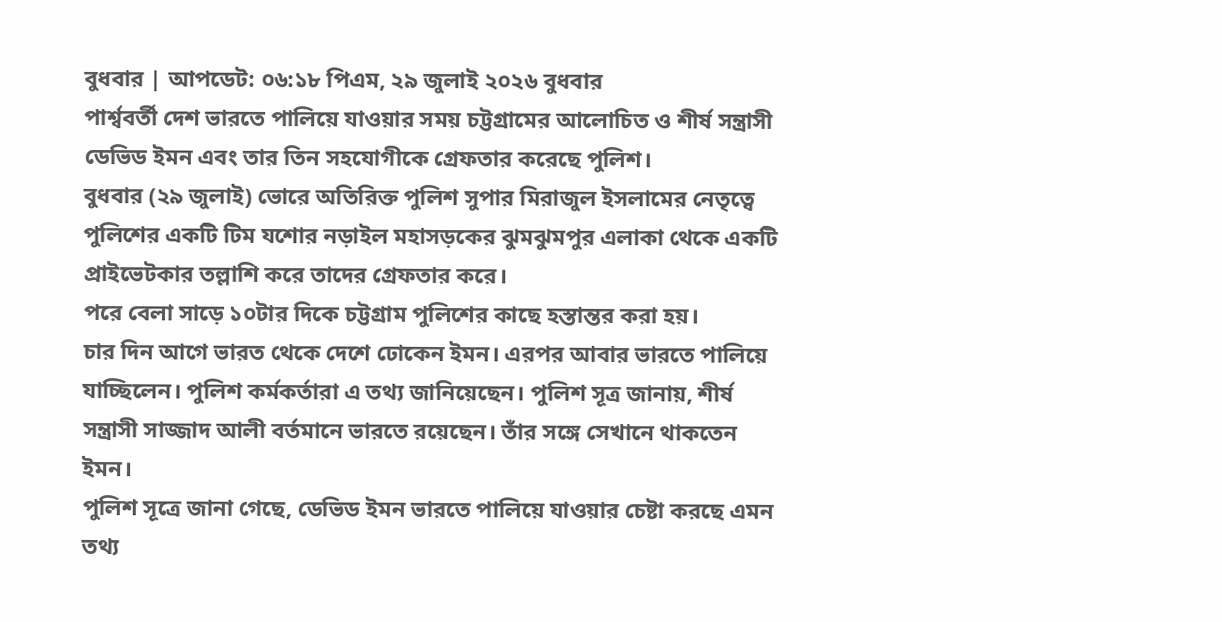বুধবার | আপডেট: ০৬:১৮ পিএম, ২৯ জুলাই ২০২৬ বুধবার
পার্শ্ববর্তী দেশ ভারতে পালিয়ে যাওয়ার সময় চট্টগ্রামের আলোচিত ও শীর্ষ সন্ত্রাসী ডেভিড ইমন এবং তার তিন সহযোগীকে গ্রেফতার করেছে পুলিশ।
বুধবার (২৯ জুলাই) ভোরে অতিরিক্ত পুলিশ সুপার মিরাজুল ইসলামের নেতৃত্বে পুলিশের একটি টিম যশোর নড়াইল মহাসড়কের ঝুমঝুমপুর এলাকা থেকে একটি প্রাইভেটকার তল্লাশি করে তাদের গ্রেফতার করে।
পরে বেলা সাড়ে ১০টার দিকে চট্টগ্রাম পুলিশের কাছে হস্তান্তর করা হয়।
চার দিন আগে ভারত থেকে দেশে ঢোকেন ইমন। এরপর আবার ভারতে পালিয়ে যাচ্ছিলেন। পুলিশ কর্মকর্তারা এ তথ্য জানিয়েছেন। পুলিশ সূত্র জানায়, শীর্ষ সন্ত্রাসী সাজ্জাদ আলী বর্তমানে ভারতে রয়েছেন। তাঁর সঙ্গে সেখানে থাকতেন ইমন।
পুলিশ সূত্রে জানা গেছে, ডেভিড ইমন ভারতে পালিয়ে যাওয়ার চেষ্টা করছে এমন তথ্য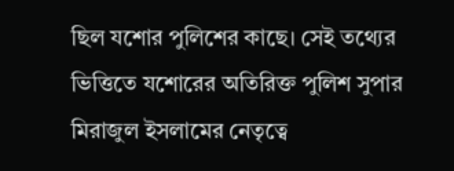ছিল যশোর পুলিশের কাছে। সেই তথ্যের ভিত্তিতে যশোরের অতিরিক্ত পুলিশ সুপার মিরাজুল ইসলামের নেতৃত্বে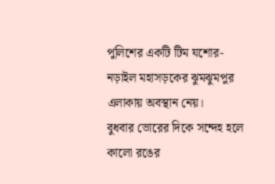পুলিশের একটি টিম যশোর-নড়াইল মহাসড়কের ঝুমঝুমপুর এলাকায় অবস্থান নেয়।
বুধবার ভোরের দিকে সন্দেহ হলে কালো রঙের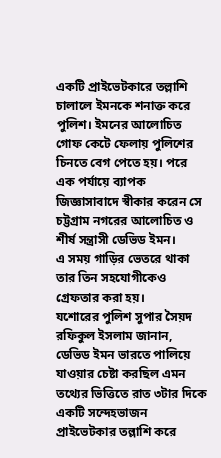একটি প্রাইভেটকারে তল্লাশি চালালে ইমনকে শনাক্ত করে পুলিশ। ইমনের আলোচিত গোফ কেটে ফেলায় পুলিশের চিনতে বেগ পেতে হয়। পরে এক পর্যায়ে ব্যাপক জিজ্ঞাসাবাদে স্বীকার করেন সে চট্টগ্রাম নগরের আলোচিত ও শীর্ষ সন্ত্রাসী ডেভিড ইমন।
এ সময় গাড়ির ভেতরে থাকা তার তিন সহযোগীকেও গ্রেফতার করা হয়।
যশোরের পুলিশ সুপার সৈয়দ রফিকুল ইসলাম জানান, ডেভিড ইমন ভারতে পালিয়ে যাওয়ার চেষ্টা করছিল এমন তথ্যের ভিত্তিতে রাত ৩টার দিকে একটি সন্দেহভাজন প্রাইভেটকার তল্লাশি করে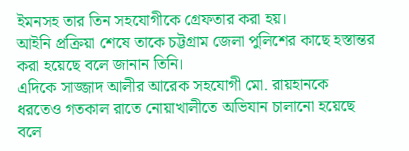ইমনসহ তার তিন সহযোগীকে গ্রেফতার করা হয়।
আইনি প্রক্রিয়া শেষে তাকে চট্টগ্রাম জেলা পুলিশের কাছে হস্তান্তর করা হয়েছে বলে জানান তিনি।
এদিকে সাজ্জাদ আলীর আরেক সহযোগী মো. রায়হানকে ধরতেও গতকাল রাতে নোয়াখালীতে অভিযান চালানো হয়েছে বলে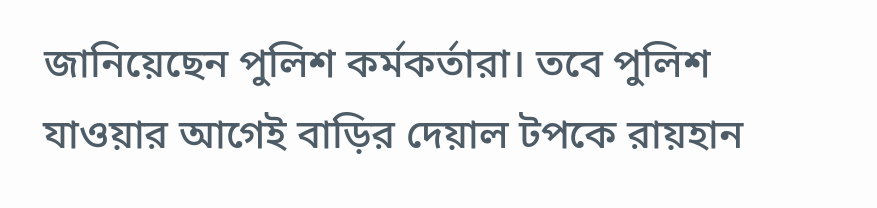জানিয়েছেন পুলিশ কর্মকর্তারা। তবে পুলিশ যাওয়ার আগেই বাড়ির দেয়াল টপকে রায়হান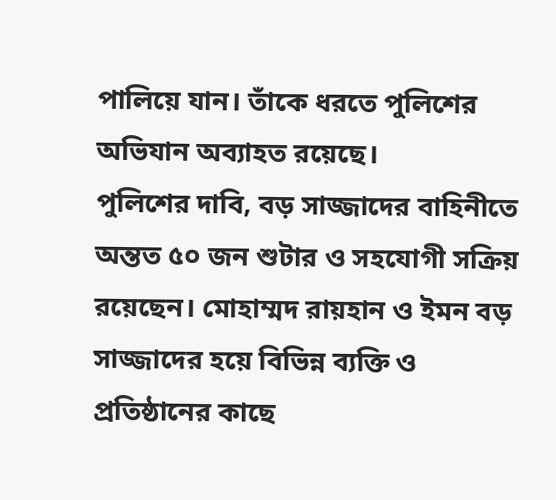পালিয়ে যান। তাঁকে ধরতে পুলিশের অভিযান অব্যাহত রয়েছে।
পুলিশের দাবি, বড় সাজ্জাদের বাহিনীতে অন্তত ৫০ জন শুটার ও সহযোগী সক্রিয় রয়েছেন। মোহাম্মদ রায়হান ও ইমন বড় সাজ্জাদের হয়ে বিভিন্ন ব্যক্তি ও প্রতিষ্ঠানের কাছে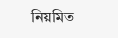নিয়মিত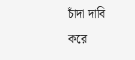চাঁদা দাবি করে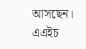আসছেন।
এএইচ